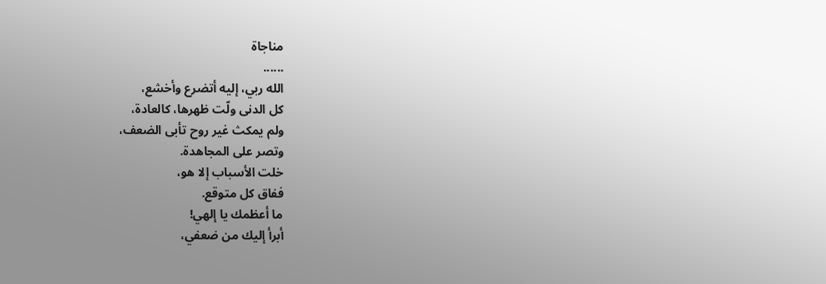مناجاة
......
الله ربي، إليه أتضرع وأخشع،
كل الدنى ولّت ظهرها، كالعادة،
ولم يمكث غير روح تأبى الضعف،
وتصر على المجاهدة.
خلت الأسباب إلا هو،
ففاق كل متوقع.
ما أعظمك يا إلهي!
أبرأ إليك من ضعفي،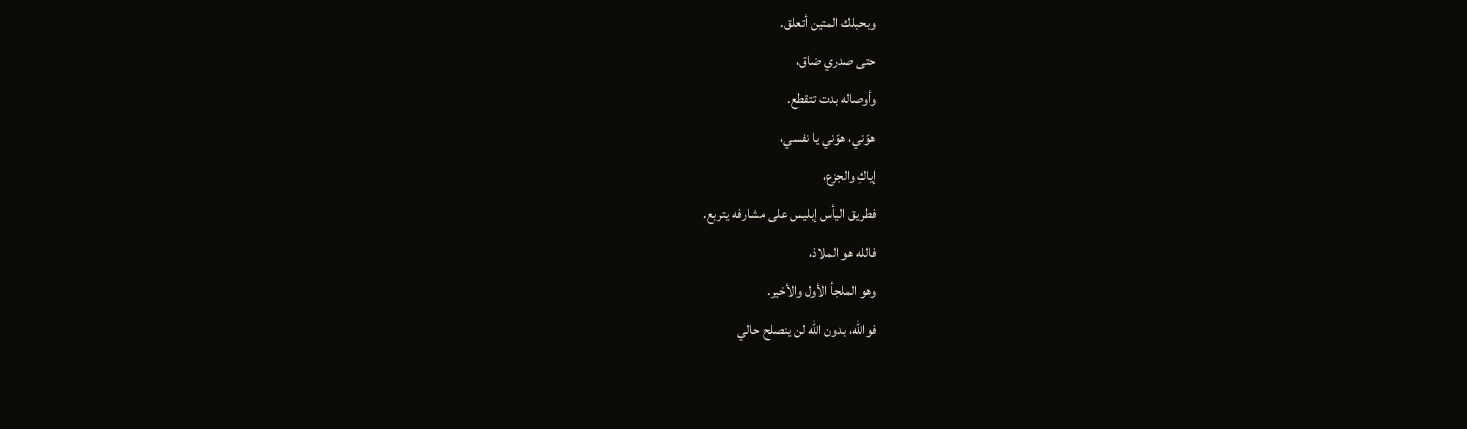وبحبلك المتين أتعلق.
حتى صدري ضاق،
وأوصاله بدت تتقطع.
هوّني، هوّني يا نفسي،
إياكِ والجزع،
فطريق اليأس إبليس على مشارفه يتربع.
فالله هو الملاذ،
وهو الملجأ الأول والأخير.
فوالله، بدون الله لن ينصلح حالي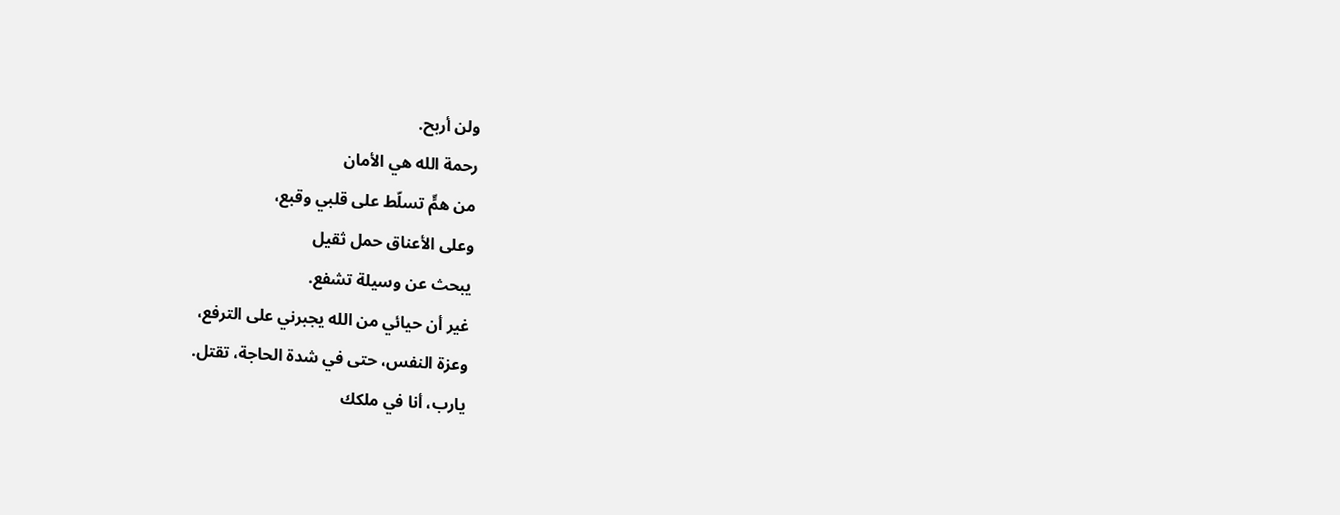ولن أربح.
رحمة الله هي الأمان
من همٍّ تسلّط على قلبي وقبع،
وعلى الأعناق حمل ثقيل
يبحث عن وسيلة تشفع.
غير أن حيائي من الله يجبرني على الترفع،
وعزة النفس، حتى في شدة الحاجة، تقتل.
يارب، أنا في ملكك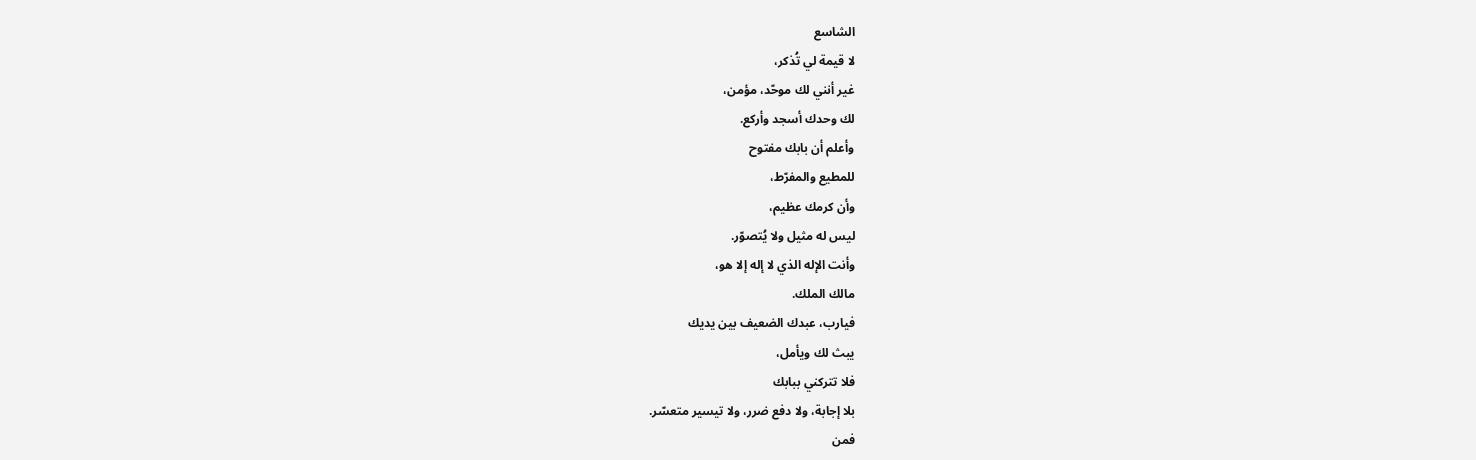الشاسع
لا قيمة لي تُذكر،
غير أنني لك موحّد، مؤمن،
لك وحدك أسجد وأركع.
وأعلم أن بابك مفتوح
للمطيع والمفرّط،
وأن كرمك عظيم،
ليس له مثيل ولا يُتصوّر.
وأنت الإله الذي لا إله إلا هو،
مالك الملك.
فيارب، عبدك الضعيف بين يديك
يبث لك ويأمل،
فلا تتركني ببابك
بلا إجابة، ولا دفع ضرر، ولا تيسير متعسّر.
فمن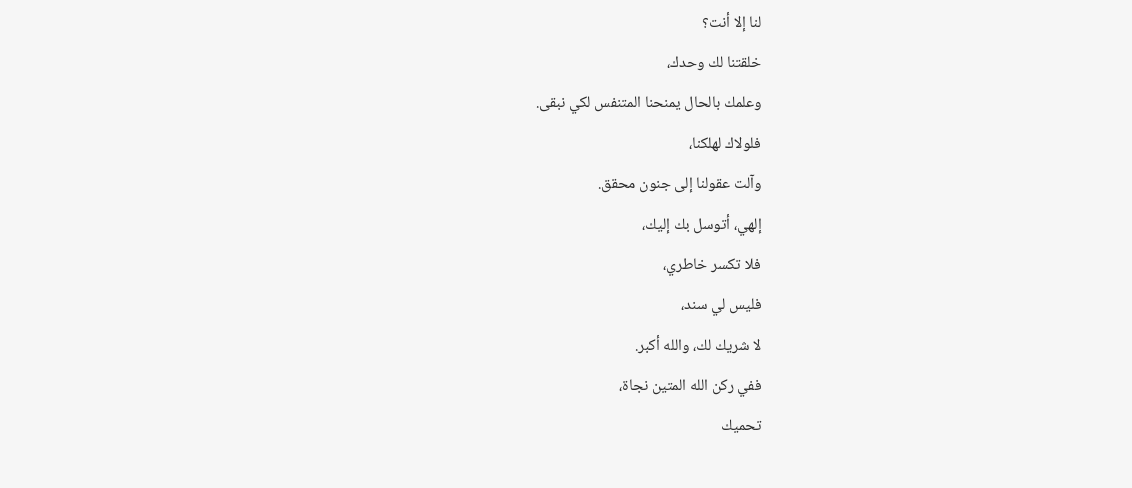لنا إلا أنت؟
خلقتنا لك وحدك،
وعلمك بالحال يمنحنا المتنفس لكي نبقى.
فلولاك لهلكنا،
وآلت عقولنا إلى جنون محقق.
إلهي، أتوسل بك إليك،
فلا تكسر خاطري،
فليس لي سند،
لا شريك لك، والله أكبر.
ففي ركن الله المتين نجاة،
تحميك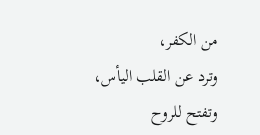من الكفر،
وترد عن القلب اليأس،
وتفتح للروح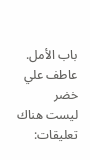باب الأمل.
عاطف علي خضر
ليست هناك تعليقات: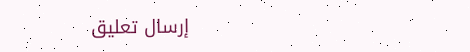إرسال تعليق